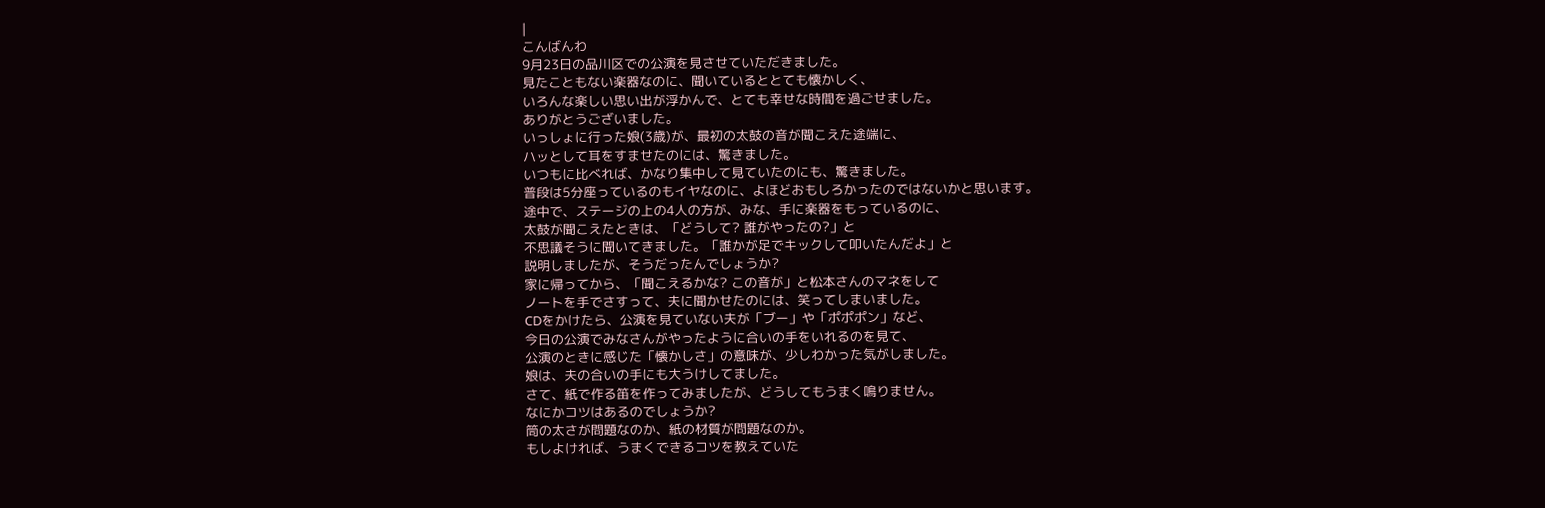|
こんばんわ
9月23日の品川区での公演を見させていただきました。
見たこともない楽器なのに、聞いているととても懐かしく、
いろんな楽しい思い出が浮かんで、とても幸せな時間を過ごせました。
ありがとうございました。
いっしょに行った娘(3歳)が、最初の太鼓の音が聞こえた途端に、
ハッとして耳をすませたのには、驚きました。
いつもに比べれば、かなり集中して見ていたのにも、驚きました。
普段は5分座っているのもイヤなのに、よほどおもしろかったのではないかと思います。
途中で、ステージの上の4人の方が、みな、手に楽器をもっているのに、
太鼓が聞こえたときは、「どうして? 誰がやったの?」と
不思議そうに聞いてきました。「誰かが足でキックして叩いたんだよ」と
説明しましたが、そうだったんでしょうか?
家に帰ってから、「聞こえるかな? この音が」と松本さんのマネをして
ノートを手でさすって、夫に聞かせたのには、笑ってしまいました。
CDをかけたら、公演を見ていない夫が「ブー」や「ポポポン」など、
今日の公演でみなさんがやったように合いの手をいれるのを見て、
公演のときに感じた「懐かしさ」の意味が、少しわかった気がしました。
娘は、夫の合いの手にも大うけしてました。
さて、紙で作る笛を作ってみましたが、どうしてもうまく鳴りません。
なにかコツはあるのでしょうか?
筒の太さが問題なのか、紙の材質が問題なのか。
もしよければ、うまくできるコツを教えていた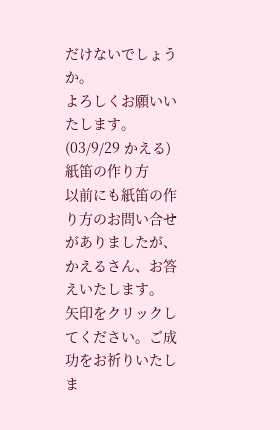だけないでしょうか。
よろしくお願いいたします。(03/9/29 かえる)
紙笛の作り方
以前にも紙笛の作り方のお問い合せがありましたが、かえるさん、お答えいたします。
矢印をクリックしてください。ご成功をお祈りいたしま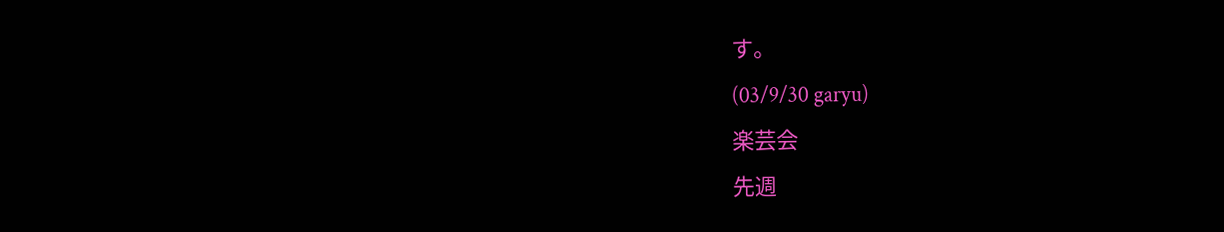す。
(03/9/30 garyu)
楽芸会
先週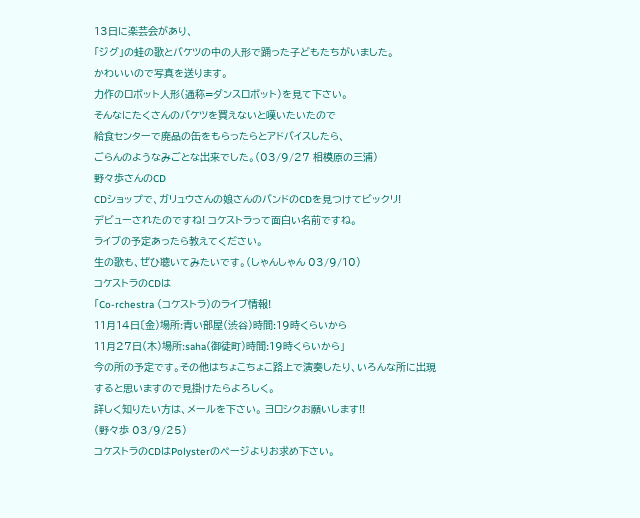13日に楽芸会があり、
「ジグ」の蛙の歌とバケツの中の人形で踊った子どもたちがいました。
かわいいので写真を送ります。
力作のロボット人形(通称=ダンスロボット)を見て下さい。
そんなにたくさんのバケツを買えないと嘆いたいたので
給食センターで廃品の缶をもらったらとアドバイスしたら、
ごらんのようなみごとな出来でした。(03/9/27 相模原の三浦)
野々歩さんのCD
CDショップで、ガリュウさんの娘さんのバンドのCDを見つけてビックリ!
デビューされたのですね! コケストラって面白い名前ですね。
ライブの予定あったら教えてください。
生の歌も、ぜひ聴いてみたいです。(しゃんしゃん 03/9/10)
コケストラのCDは
「Co-rchestra (コケストラ)のライブ情報!
11月14日〔金)場所:青い部屋(渋谷)時間:19時くらいから
11月27日(木)場所:saha(御徒町)時間:19時くらいから」
今の所の予定です。その他はちょこちょこ路上で演奏したり、いろんな所に出現
すると思いますので見掛けたらよろしく。
詳しく知りたい方は、メールを下さい。 ヨロシクお願いします!!
(野々歩 03/9/25)
コケストラのCDはPolysterのページよりお求め下さい。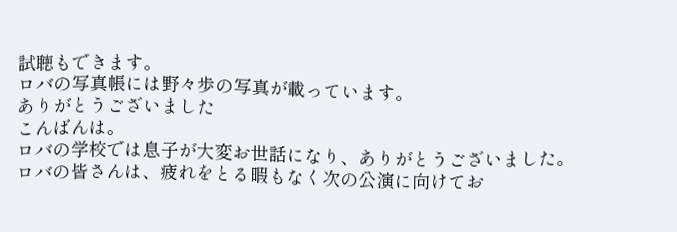試聴もできます。
ロバの写真帳には野々歩の写真が載っています。
ありがとうございました
こんばんは。
ロバの学校では息子が大変お世話になり、ありがとうございました。
ロバの皆さんは、疲れをとる暇もなく次の公演に向けてお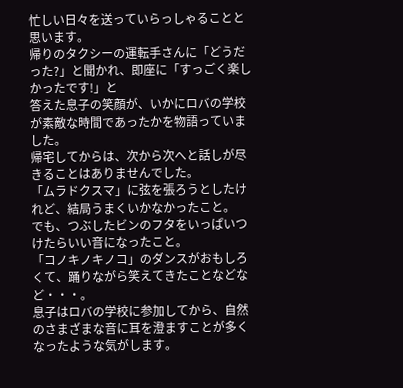忙しい日々を送っていらっしゃることと思います。
帰りのタクシーの運転手さんに「どうだった?」と聞かれ、即座に「すっごく楽しかったです!」と
答えた息子の笑顔が、いかにロバの学校が素敵な時間であったかを物語っていました。
帰宅してからは、次から次へと話しが尽きることはありませんでした。
「ムラドクスマ」に弦を張ろうとしたけれど、結局うまくいかなかったこと。
でも、つぶしたビンのフタをいっぱいつけたらいい音になったこと。
「コノキノキノコ」のダンスがおもしろくて、踊りながら笑えてきたことなどなど・・・。
息子はロバの学校に参加してから、自然のさまざまな音に耳を澄ますことが多くなったような気がします。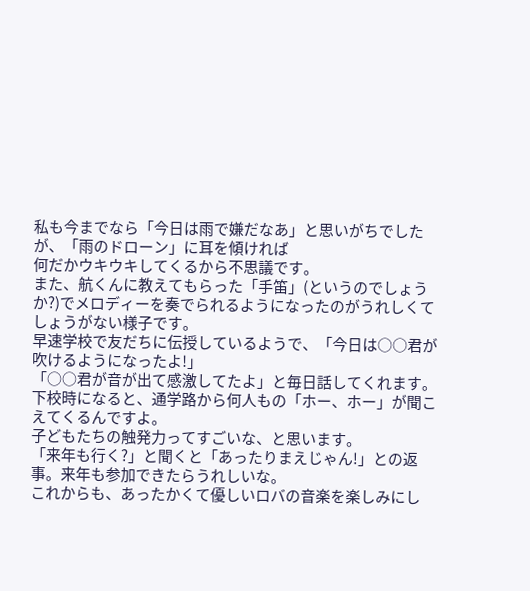私も今までなら「今日は雨で嫌だなあ」と思いがちでしたが、「雨のドローン」に耳を傾ければ
何だかウキウキしてくるから不思議です。
また、航くんに教えてもらった「手笛」(というのでしょうか?)でメロディーを奏でられるようになったのがうれしくてしょうがない様子です。
早速学校で友だちに伝授しているようで、「今日は○○君が吹けるようになったよ!」
「○○君が音が出て感激してたよ」と毎日話してくれます。
下校時になると、通学路から何人もの「ホー、ホー」が聞こえてくるんですよ。
子どもたちの触発力ってすごいな、と思います。
「来年も行く?」と聞くと「あったりまえじゃん!」との返事。来年も参加できたらうれしいな。
これからも、あったかくて優しいロバの音楽を楽しみにし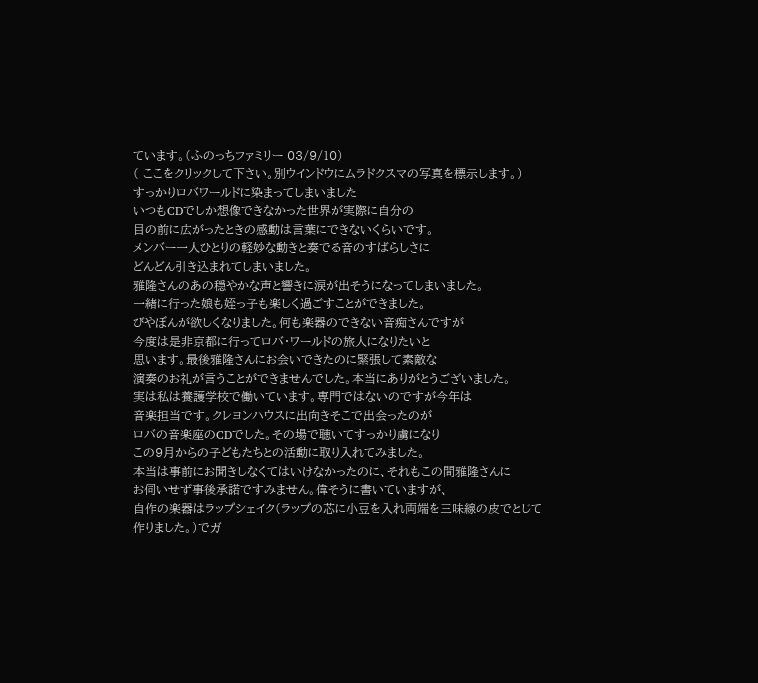ています。(ふのっちファミリー 03/9/10)
( ここをクリックして下さい。別ウインドウにムラドクスマの写真を標示します。)
すっかりロバワールドに染まってしまいました
いつもCDでしか想像できなかった世界が実際に自分の
目の前に広がったときの感動は言葉にできないくらいです。
メンバー一人ひとりの軽妙な動きと奏でる音のすばらしさに
どんどん引き込まれてしまいました。
雅隆さんのあの穏やかな声と響きに涙が出そうになってしまいました。
一緒に行った娘も姪っ子も楽しく過ごすことができました。
びやぼんが欲しくなりました。何も楽器のできない音痴さんですが
今度は是非京都に行ってロバ・ワールドの旅人になりたいと
思います。最後雅隆さんにお会いできたのに緊張して素敵な
演奏のお礼が言うことができませんでした。本当にありがとうございました。
実は私は養護学校で働いています。専門ではないのですが今年は
音楽担当です。クレヨンハウスに出向きそこで出会ったのが
ロバの音楽座のCDでした。その場で聴いてすっかり虜になり
この9月からの子どもたちとの活動に取り入れてみました。
本当は事前にお聞きしなくてはいけなかったのに、それもこの間雅隆さんに
お伺いせず事後承諾ですみません。偉そうに書いていますが、
自作の楽器はラップシェイク(ラップの芯に小豆を入れ両端を三味線の皮でとじて
作りました。)でガ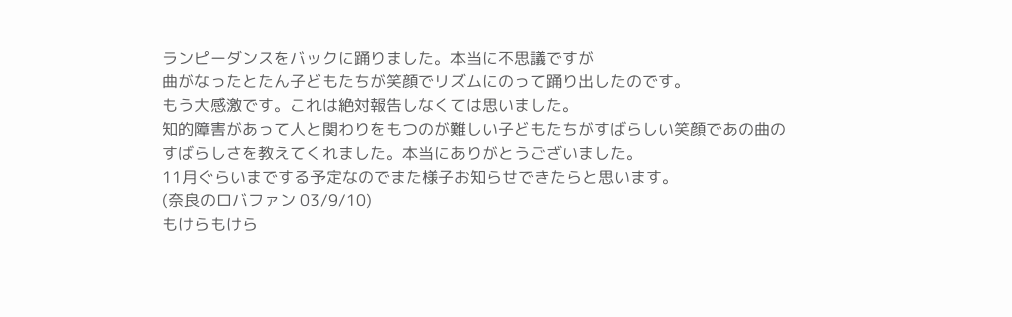ランピーダンスをバックに踊りました。本当に不思議ですが
曲がなったとたん子どもたちが笑顔でリズムにのって踊り出したのです。
もう大感激です。これは絶対報告しなくては思いました。
知的障害があって人と関わりをもつのが難しい子どもたちがすばらしい笑顔であの曲の
すばらしさを教えてくれました。本当にありがとうございました。
11月ぐらいまでする予定なのでまた様子お知らせできたらと思います。
(奈良のロバファン 03/9/10)
もけらもけら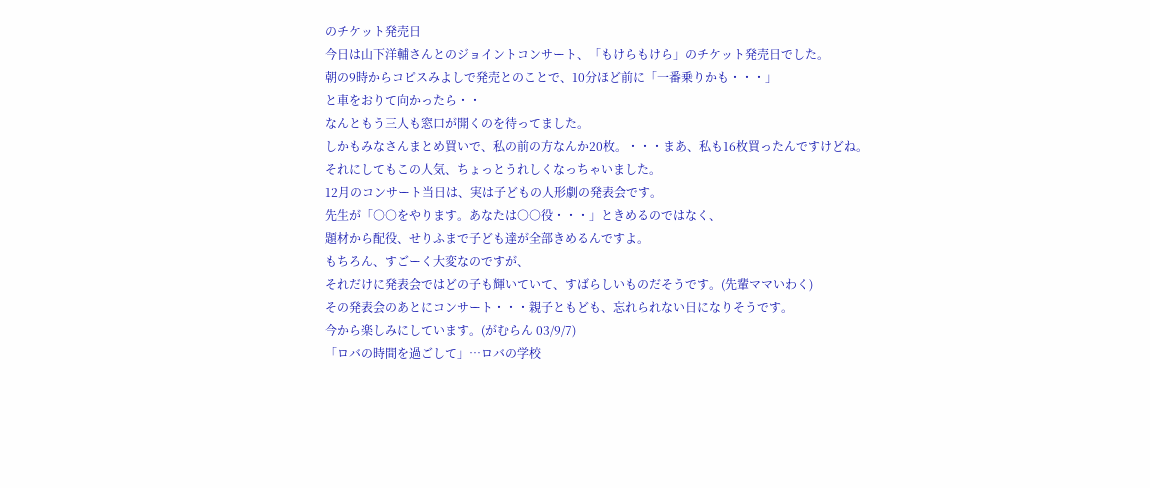のチケット発売日
今日は山下洋輔さんとのジョイントコンサート、「もけらもけら」のチケット発売日でした。
朝の9時からコピスみよしで発売とのことで、10分ほど前に「一番乗りかも・・・」
と車をおりて向かったら・・
なんともう三人も窓口が開くのを待ってました。
しかもみなさんまとめ買いで、私の前の方なんか20枚。・・・まあ、私も16枚買ったんですけどね。
それにしてもこの人気、ちょっとうれしくなっちゃいました。
12月のコンサート当日は、実は子どもの人形劇の発表会です。
先生が「○○をやります。あなたは○○役・・・」ときめるのではなく、
題材から配役、せりふまで子ども達が全部きめるんですよ。
もちろん、すごーく大変なのですが、
それだけに発表会ではどの子も輝いていて、すばらしいものだそうです。(先輩ママいわく)
その発表会のあとにコンサート・・・親子ともども、忘れられない日になりそうです。
今から楽しみにしています。(がむらん 03/9/7)
「ロバの時間を過ごして」…ロバの学校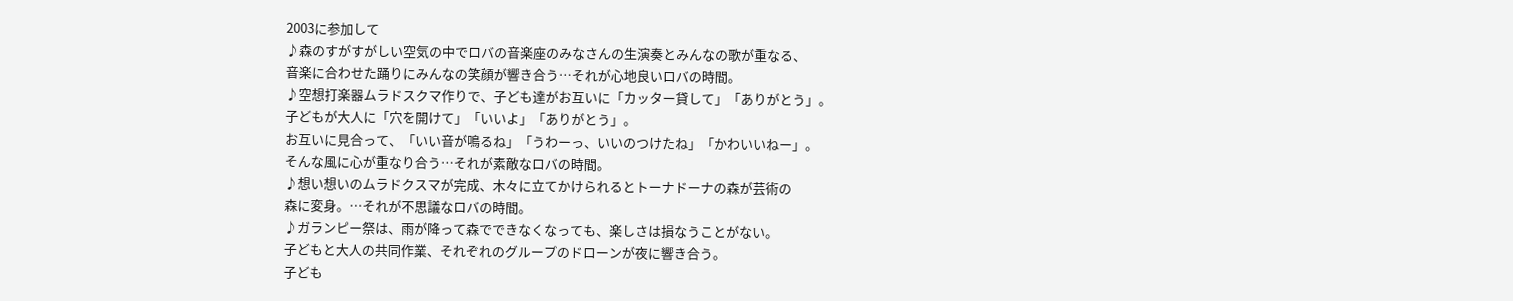2003に参加して
♪森のすがすがしい空気の中でロバの音楽座のみなさんの生演奏とみんなの歌が重なる、
音楽に合わせた踊りにみんなの笑顔が響き合う…それが心地良いロバの時間。
♪空想打楽器ムラドスクマ作りで、子ども達がお互いに「カッター貸して」「ありがとう」。
子どもが大人に「穴を開けて」「いいよ」「ありがとう」。
お互いに見合って、「いい音が鳴るね」「うわーっ、いいのつけたね」「かわいいねー」。
そんな風に心が重なり合う…それが素敵なロバの時間。
♪想い想いのムラドクスマが完成、木々に立てかけられるとトーナドーナの森が芸術の
森に変身。…それが不思議なロバの時間。
♪ガランピー祭は、雨が降って森でできなくなっても、楽しさは損なうことがない。
子どもと大人の共同作業、それぞれのグループのドローンが夜に響き合う。
子ども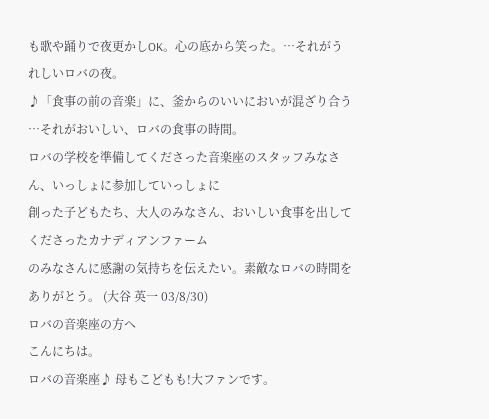も歌や踊りで夜更かしOK。心の底から笑った。…それがうれしいロバの夜。
♪「食事の前の音楽」に、釜からのいいにおいが混ざり合う
…それがおいしい、ロバの食事の時間。
ロバの学校を準備してくださった音楽座のスタッフみなさん、いっしょに参加していっしょに
創った子どもたち、大人のみなさん、おいしい食事を出してくださったカナディアンファーム
のみなさんに感謝の気持ちを伝えたい。素敵なロバの時間をありがとう。 (大谷 英一 03/8/30)
ロバの音楽座の方へ
こんにちは。
ロバの音楽座♪ 母もこどもも!大ファンです。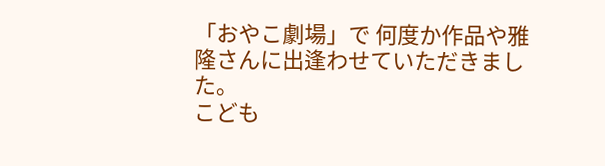「おやこ劇場」で 何度か作品や雅隆さんに出逢わせていただきました。
こども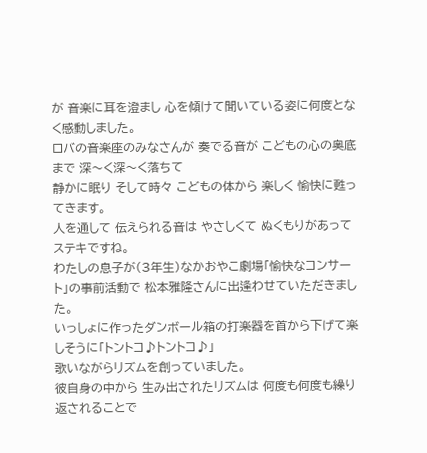が 音楽に耳を澄まし 心を傾けて聞いている姿に何度となく感動しました。
ロバの音楽座のみなさんが 奏でる音が こどもの心の奥底まで 深〜く深〜く落ちて
静かに眠り そして時々 こどもの体から 楽しく 愉快に甦ってきます。
人を通して 伝えられる音は やさしくて ぬくもりがあってステキですね。
わたしの息子が(3年生)なかおやこ劇場「愉快なコンサート」の事前活動で 松本雅隆さんに出逢わせていただきました。
いっしょに作ったダンボール箱の打楽器を首から下げて楽しそうに「トントコ♪トントコ♪」
歌いながらリズムを創っていました。
彼自身の中から 生み出されたリズムは 何度も何度も繰り返されることで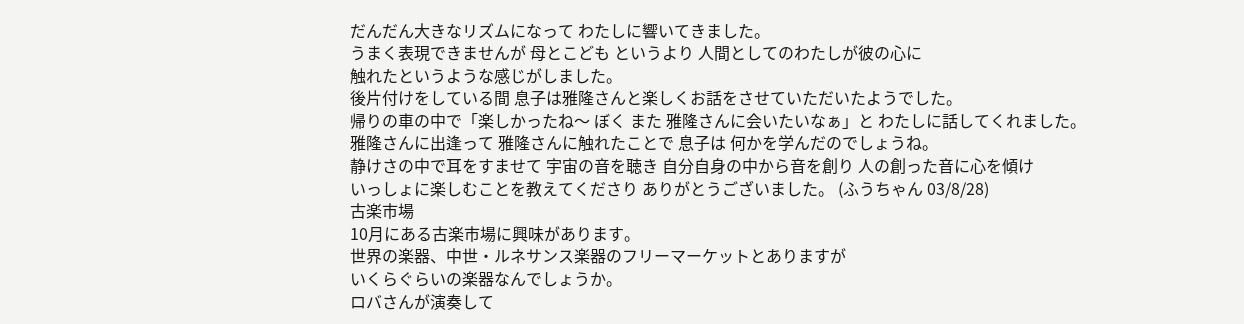だんだん大きなリズムになって わたしに響いてきました。
うまく表現できませんが 母とこども というより 人間としてのわたしが彼の心に
触れたというような感じがしました。
後片付けをしている間 息子は雅隆さんと楽しくお話をさせていただいたようでした。
帰りの車の中で「楽しかったね〜 ぼく また 雅隆さんに会いたいなぁ」と わたしに話してくれました。
雅隆さんに出逢って 雅隆さんに触れたことで 息子は 何かを学んだのでしょうね。
静けさの中で耳をすませて 宇宙の音を聴き 自分自身の中から音を創り 人の創った音に心を傾け
いっしょに楽しむことを教えてくださり ありがとうございました。 (ふうちゃん 03/8/28)
古楽市場
10月にある古楽市場に興味があります。
世界の楽器、中世・ルネサンス楽器のフリーマーケットとありますが
いくらぐらいの楽器なんでしょうか。
ロバさんが演奏して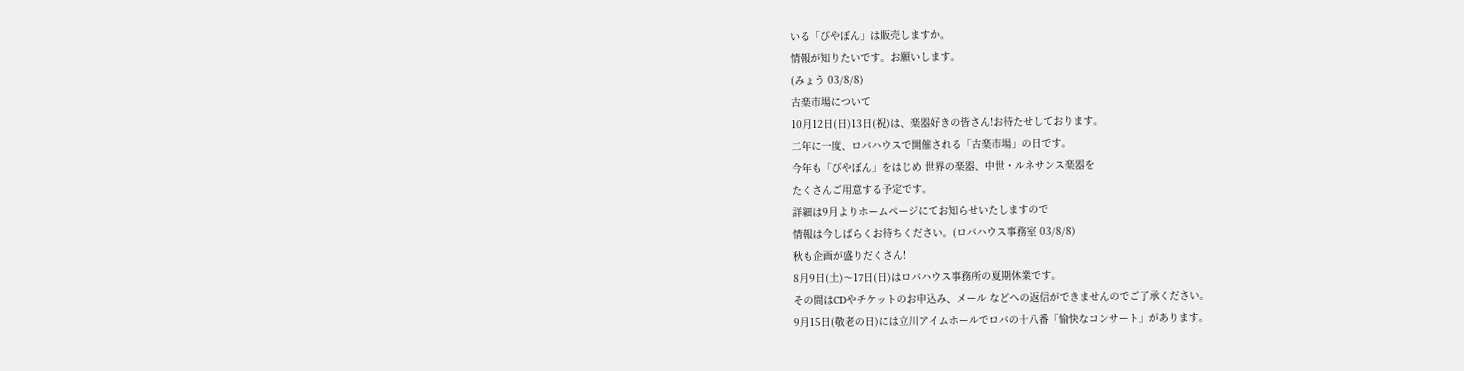いる「びやぼん」は販売しますか。
情報が知りたいです。お願いします。
(みょう 03/8/8)
古楽市場について
10月12日(日)13日(祝)は、楽器好きの皆さん!お待たせしております。
二年に一度、ロバハウスで開催される「古楽市場」の日です。
今年も「びやぼん」をはじめ 世界の楽器、中世・ルネサンス楽器を
たくさんご用意する予定です。
詳細は9月よりホームページにてお知らせいたしますので
情報は今しばらくお待ちください。(ロバハウス事務室 03/8/8)
秋も企画が盛りだくさん!
8月9日(土)〜17日(日)はロバハウス事務所の夏期休業です。
その間はCDやチケットのお申込み、メール などへの返信ができませんのでご了承ください。
9月15日(敬老の日)には立川アイムホールでロバの十八番「愉快なコンサート」があります。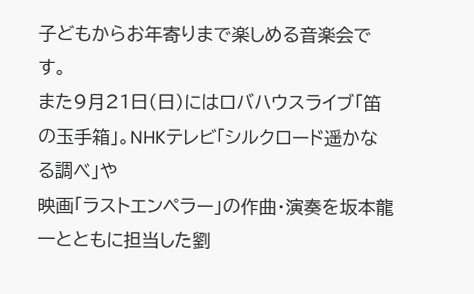子どもからお年寄りまで楽しめる音楽会です。
また9月21日(日)にはロバハウスライブ「笛の玉手箱」。NHKテレビ「シルクロード遥かなる調べ」や
映画「ラストエンペラー」の作曲・演奏を坂本龍一とともに担当した劉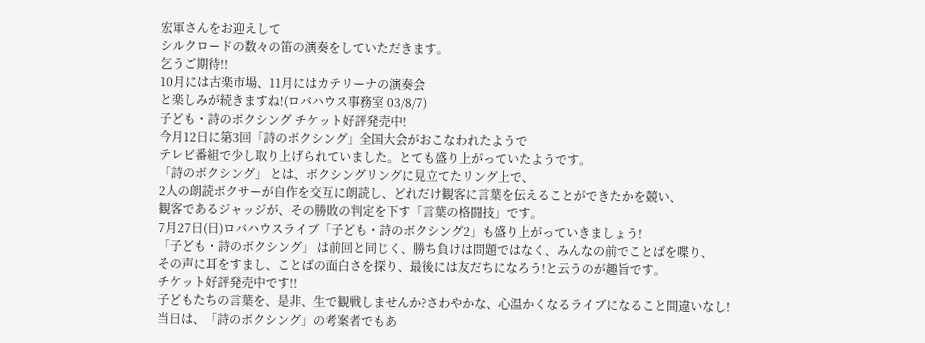宏軍さんをお迎えして
シルクロードの数々の笛の演奏をしていただきます。
乞うご期待!!
10月には古楽市場、11月にはカテリーナの演奏会
と楽しみが続きますね!(ロバハウス事務室 03/8/7)
子ども・詩のボクシング チケット好評発売中!
今月12日に第3回「詩のボクシング」全国大会がおこなわれたようで
テレビ番組で少し取り上げられていました。とても盛り上がっていたようです。
「詩のボクシング」 とは、ボクシングリングに見立てたリング上で、
2人の朗読ボクサーが自作を交互に朗読し、どれだけ観客に言葉を伝えることができたかを競い、
観客であるジャッジが、その勝敗の判定を下す「言葉の格闘技」です。
7月27日(日)ロバハウスライブ「子ども・詩のボクシング2」も盛り上がっていきましょう!
「子ども・詩のボクシング」 は前回と同じく、勝ち負けは問題ではなく、みんなの前でことばを喋り、
その声に耳をすまし、ことばの面白さを探り、最後には友だちになろう!と云うのが趣旨です。
チケット好評発売中です!!
子どもたちの言葉を、是非、生で観戦しませんか?さわやかな、心温かくなるライブになること間違いなし!
当日は、「詩のボクシング」の考案者でもあ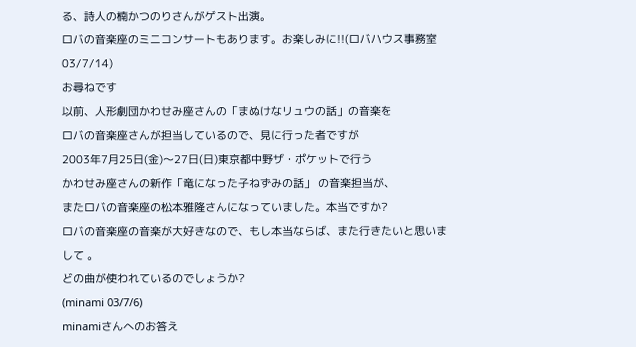る、詩人の楠かつのりさんがゲスト出演。
ロバの音楽座のミニコンサートもあります。お楽しみに!!(ロバハウス事務室 03/7/14)
お尋ねです
以前、人形劇団かわせみ座さんの「まぬけなリュウの話」の音楽を
ロバの音楽座さんが担当しているので、見に行った者ですが
2003年7月25日(金)〜27日(日)東京都中野ザ・ポケットで行う
かわせみ座さんの新作「竜になった子ねずみの話」 の音楽担当が、
またロバの音楽座の松本雅隆さんになっていました。本当ですか?
ロバの音楽座の音楽が大好きなので、もし本当ならば、また行きたいと思いまして 。
どの曲が使われているのでしょうか?
(minami 03/7/6)
minamiさんへのお答え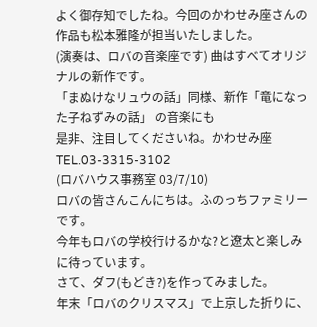よく御存知でしたね。今回のかわせみ座さんの作品も松本雅隆が担当いたしました。
(演奏は、ロバの音楽座です) 曲はすべてオリジナルの新作です。
「まぬけなリュウの話」同様、新作「竜になった子ねずみの話」 の音楽にも
是非、注目してくださいね。かわせみ座 TEL.03-3315-3102
(ロバハウス事務室 03/7/10)
ロバの皆さんこんにちは。ふのっちファミリーです。
今年もロバの学校行けるかな?と遼太と楽しみに待っています。
さて、ダフ(もどき?)を作ってみました。
年末「ロバのクリスマス」で上京した折りに、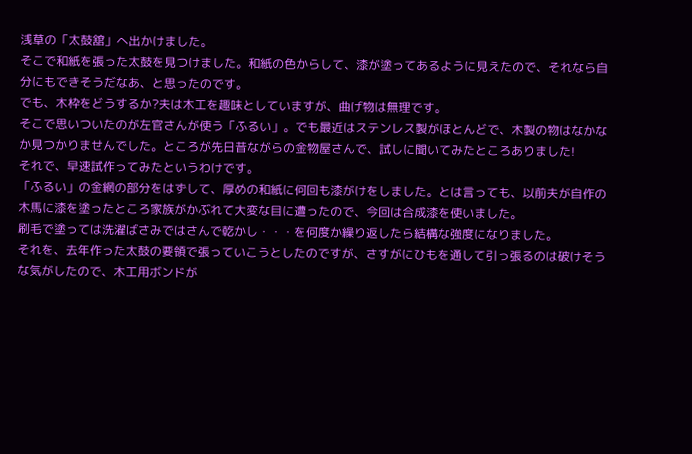浅草の「太鼓舘」へ出かけました。
そこで和紙を張った太鼓を見つけました。和紙の色からして、漆が塗ってあるように見えたので、それなら自分にもできそうだなあ、と思ったのです。
でも、木枠をどうするか?夫は木工を趣味としていますが、曲げ物は無理です。
そこで思いついたのが左官さんが使う「ふるい」。でも最近はステンレス製がほとんどで、木製の物はなかなか見つかりませんでした。ところが先日昔ながらの金物屋さんで、試しに聞いてみたところありました!
それで、早速試作ってみたというわけです。
「ふるい」の金網の部分をはずして、厚めの和紙に何回も漆がけをしました。とは言っても、以前夫が自作の木馬に漆を塗ったところ家族がかぶれて大変な目に遭ったので、今回は合成漆を使いました。
刷毛で塗っては洗濯ばさみではさんで乾かし・・・を何度か繰り返したら結構な強度になりました。
それを、去年作った太鼓の要領で張っていこうとしたのですが、さすがにひもを通して引っ張るのは破けそうな気がしたので、木工用ボンドが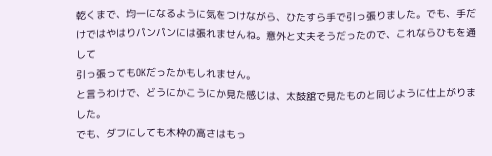乾くまで、均一になるように気をつけながら、ひたすら手で引っ張りました。でも、手だけではやはりパンパンには張れませんね。意外と丈夫そうだったので、これならひもを通して
引っ張ってもOKだったかもしれません。
と言うわけで、どうにかこうにか見た感じは、太鼓舘で見たものと同じように仕上がりました。
でも、ダフにしても木枠の高さはもっ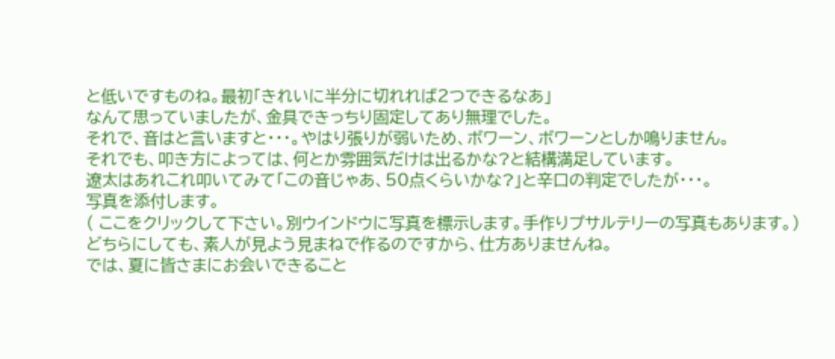と低いですものね。最初「きれいに半分に切れれば2つできるなあ」
なんて思っていましたが、金具できっちり固定してあり無理でした。
それで、音はと言いますと・・・。やはり張りが弱いため、ボワーン、ボワーンとしか鳴りません。
それでも、叩き方によっては、何とか雰囲気だけは出るかな?と結構満足しています。
遼太はあれこれ叩いてみて「この音じゃあ、50点くらいかな?」と辛口の判定でしたが・・・。
写真を添付します。
( ここをクリックして下さい。別ウインドウに写真を標示します。手作りプサルテリーの写真もあります。)
どちらにしても、素人が見よう見まねで作るのですから、仕方ありませんね。
では、夏に皆さまにお会いできること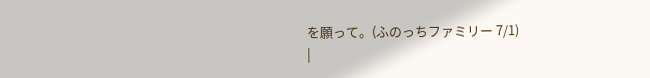を願って。(ふのっちファミリー 7/1)
|